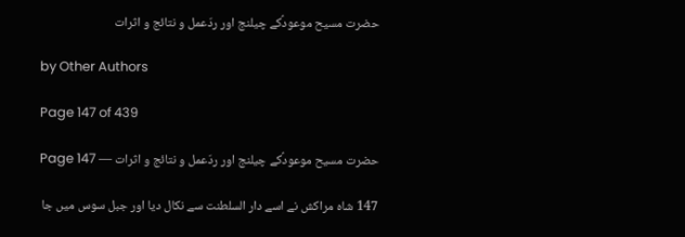حضرت مسیح موعودؑکے چیلنج اور ردّعمل و نتائج و اثرات

by Other Authors

Page 147 of 439

حضرت مسیح موعودؑکے چیلنج اور ردّعمل و نتائج و اثرات — Page 147

147 شاہ مراکش نے اسے دار السلطنت سے نکال دیا اور جبل سوس میں جا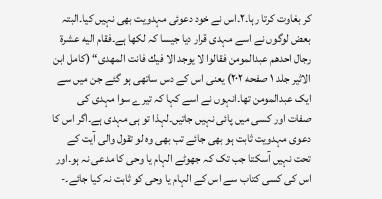کر بغاوت کرتا رہا۔۲۔اس نے خود دعوئی مہدویت بھی نہیں کیا۔البتہ بعض لوگوں نے اسے مہدی قرار دیا جیسا کہ لکھا ہے۔فقام اليه عشرة رجال احدهم عبدالمومن فقالوا لا يوجد الا فيك فانت المهدى“ (كامل ابن الاثير جلد ۱ صفحه ۲۰۲) یعنی اس کے دس ساتھی ہو گئے جن میں سے ایک عبدالمومن تھا۔انہوں نے اسے کہا کہ تیرے سوا مہدی کی صفات اور کسی میں پائی نہیں جاتیں۔لہذا تو ہی مہدی ہے۔اگر اس کا دعوی مہدویت ثابت ہو بھی جائے تب بھی وہ لو تقول والی آیت کے تحت نہیں آسکتا جب تک کہ جھوٹے الہام یا وحی کا مدعی نہ ہو۔اور اس کی کسی کتاب سے اس کے الہام یا وحی کو ثابت نہ کیا جائے۔-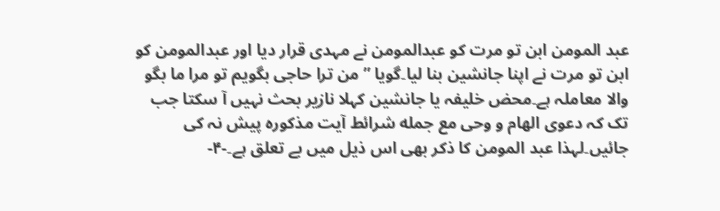عبد المومن ابن تو مرت کو عبدالمومن نے مہدی قرار دیا اور عبدالمومن کو ابن تو مرت نے اپنا جانشین بنا لیا۔گویا ”من ترا حاجی بگویم تو مرا ما بگو والا معاملہ ہے۔محض خلیفہ یا جانشین کہلا نازیر بحث نہیں آ سکتا جب تک کہ دعوی الهام و وحی مع جمله شرائط آیت مذکورہ پیش نہ کی جائیں۔لہذا عبد المومن کا ذکر بھی اس ذیل میں بے تعلق ہے۔-۴-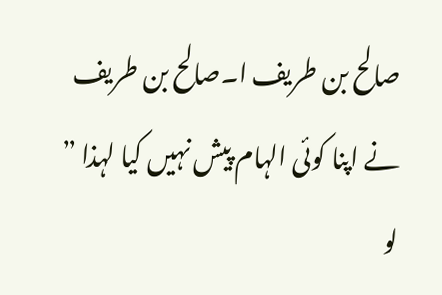صالح بن طریف ا۔صالح بن طریف نے اپنا کوئی الہام پیش نہیں کیا لہذا ” لو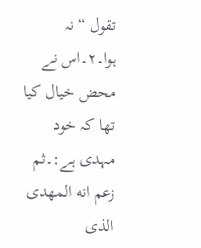تقول “ نہ ہوا۔۲۔اس نے محض خیال کیا تھا کہ خود مہدی ہے:۔ثم زعم انه المهدى الذى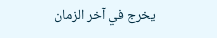يخرج في آخر الزمان